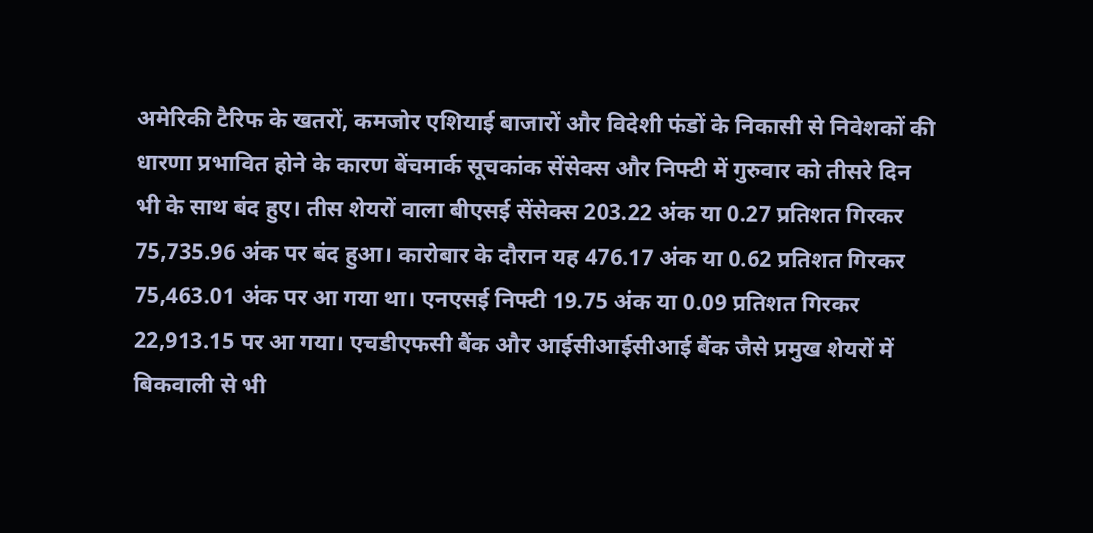अमेरिकी टैरिफ के खतरों, कमजोर एशियाई बाजारों और विदेशी फंडों के निकासी से निवेशकों की धारणा प्रभावित होने के कारण बेंचमार्क सूचकांक सेंसेक्स और निफ्टी में गुरुवार को तीसरे दिन भी के साथ बंद हुए। तीस शेयरों वाला बीएसई सेंसेक्स 203.22 अंक या 0.27 प्रतिशत गिरकर 75,735.96 अंक पर बंद हुआ। कारोबार के दौरान यह 476.17 अंक या 0.62 प्रतिशत गिरकर 75,463.01 अंक पर आ गया था। एनएसई निफ्टी 19.75 अंक या 0.09 प्रतिशत गिरकर 22,913.15 पर आ गया। एचडीएफसी बैंक और आईसीआईसीआई बैंक जैसे प्रमुख शेयरों में बिकवाली से भी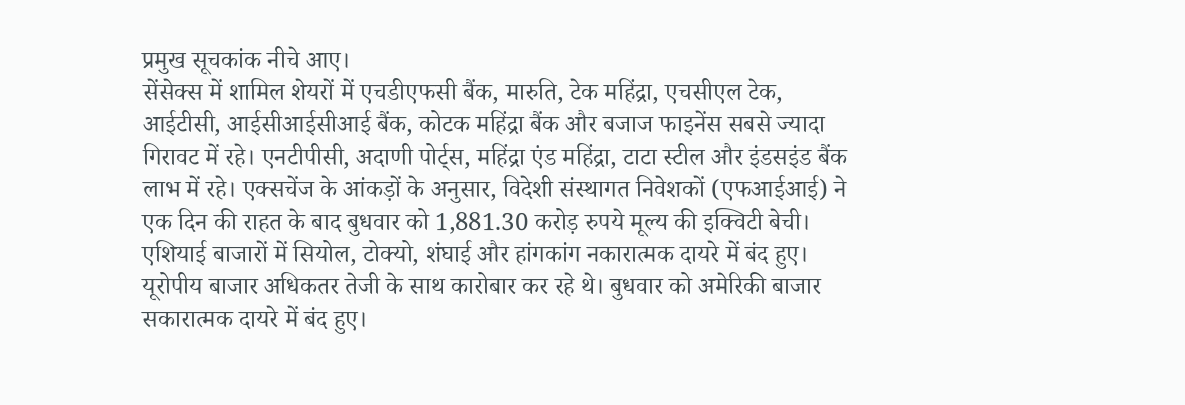प्रमुख सूचकांक नीचे आए।
सेंसेक्स में शामिल शेयरों में एचडीएफसी बैंक, मारुति, टेक महिंद्रा, एचसीएल टेक, आईटीसी, आईसीआईसीआई बैंक, कोटक महिंद्रा बैंक और बजाज फाइनेंस सबसे ज्यादा गिरावट में रहे। एनटीपीसी, अदाणी पोर्ट्स, महिंद्रा एंड महिंद्रा, टाटा स्टील और इंडसइंड बैंक लाभ में रहे। एक्सचेंज के आंकड़ों के अनुसार, विदेशी संस्थागत निवेशकों (एफआईआई) ने एक दिन की राहत के बाद बुधवार को 1,881.30 करोड़ रुपये मूल्य की इक्विटी बेची।
एशियाई बाजारों में सियोल, टोक्यो, शंघाई और हांगकांग नकारात्मक दायरे में बंद हुए। यूरोपीय बाजार अधिकतर तेजी के साथ कारोबार कर रहे थे। बुधवार को अमेरिकी बाजार सकारात्मक दायरे में बंद हुए।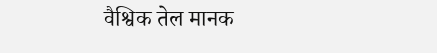वैश्विक तेल मानक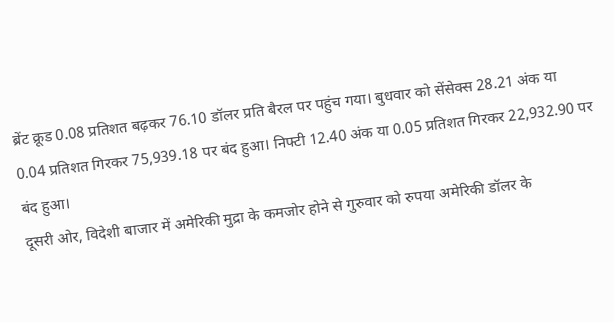ब्रेंट क्रूड 0.08 प्रतिशत बढ़कर 76.10 डॉलर प्रति बैरल पर पहुंच गया। बुधवार को सेंसेक्स 28.21 अंक या 0.04 प्रतिशत गिरकर 75,939.18 पर बंद हुआ। निफ्टी 12.40 अंक या 0.05 प्रतिशत गिरकर 22,932.90 पर बंद हुआ।
दूसरी ओर, विदेशी बाजार में अमेरिकी मुद्रा के कमजोर होने से गुरुवार को रुपया अमेरिकी डॉलर के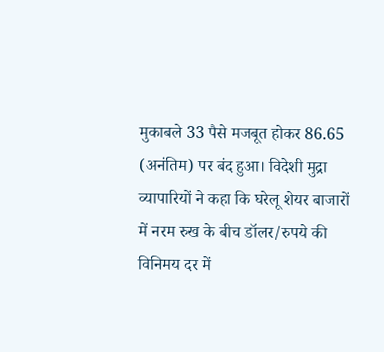मुकाबले 33 पैसे मजबूत होकर 86.65 (अनंतिम) पर बंद हुआ। विदेशी मुद्रा व्यापारियों ने कहा कि घरेलू शेयर बाजारों में नरम रुख के बीच डॉलर/रुपये की विनिमय दर में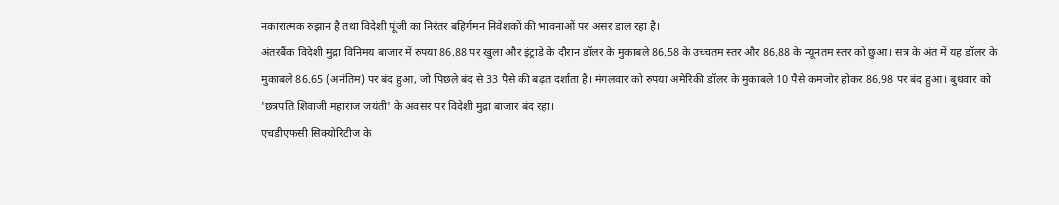नकारात्मक रुझान है तथा विदेशी पूंजी का निरंतर बहिर्गमन निवेशकों की भावनाओं पर असर डाल रहा है।
अंतरबैंक विदेशी मुद्रा विनिमय बाजार में रुपया 86.88 पर खुला और इंट्राडे के दौरान डॉलर के मुकाबले 86.58 के उच्चतम स्तर और 86.88 के न्यूनतम स्तर को छुआ। सत्र के अंत में यह डॉलर के मुकाबले 86.65 (अनंतिम) पर बंद हुआ, जो पिछले बंद से 33 पैसे की बढ़त दर्शाता है। मंगलवार को रुपया अमेरिकी डॉलर के मुकाबले 10 पैसे कमजोर होकर 86.98 पर बंद हुआ। बुधवार को 'छत्रपति शिवाजी महाराज जयंती' के अवसर पर विदेशी मुद्रा बाजार बंद रहा।
एचडीएफसी सिक्योरिटीज के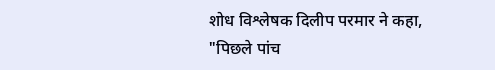शोध विश्लेषक दिलीप परमार ने कहा, "पिछले पांच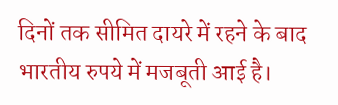दिनों तक सीमित दायरे में रहने के बाद भारतीय रुपये में मजबूती आई है।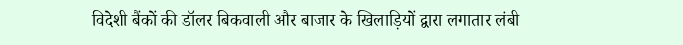विदेशी बैंकों की डॉलर बिकवाली और बाजार के खिलाड़ियों द्वारा लगातार लंबी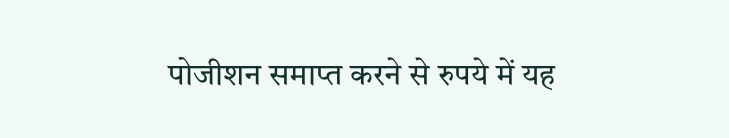पोजीशन समाप्त करने से रुपये में यह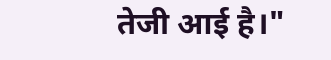तेजी आई है।"